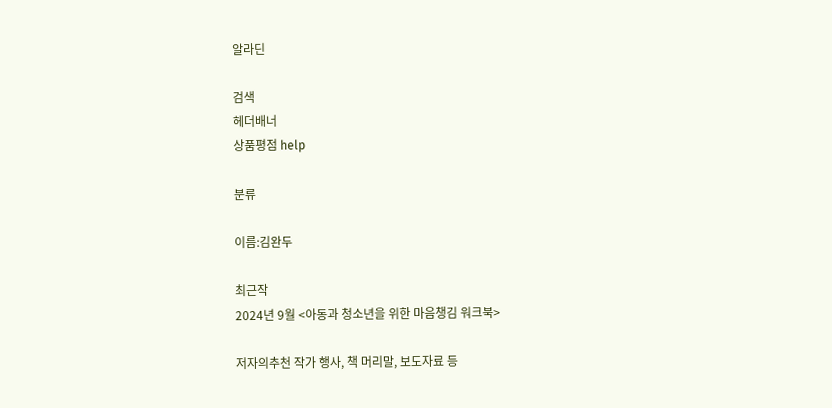알라딘

검색
헤더배너
상품평점 help

분류

이름:김완두

최근작
2024년 9월 <아동과 청소년을 위한 마음챙김 워크북>

저자의추천 작가 행사, 책 머리말, 보도자료 등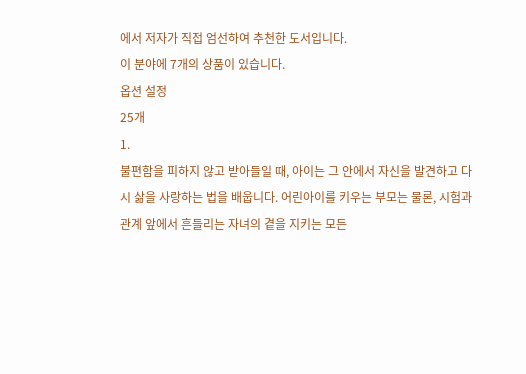에서 저자가 직접 엄선하여 추천한 도서입니다.
이 분야에 7개의 상품이 있습니다.
옵션 설정
25개
1.
불편함을 피하지 않고 받아들일 때, 아이는 그 안에서 자신을 발견하고 다시 삶을 사랑하는 법을 배웁니다. 어린아이를 키우는 부모는 물론, 시험과 관계 앞에서 흔들리는 자녀의 곁을 지키는 모든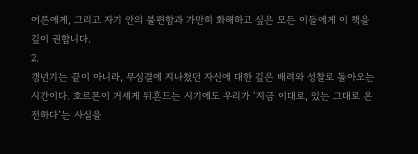어른에게, 그리고 자기 안의 불편함과 가만히 화해하고 싶은 모든 이들에게 이 책을 깊이 권합니다.
2.
갱년기는 끝이 아니라, 무심결에 지나쳤던 자신에 대한 깊은 배려와 성찰로 돌아오는 시간이다. 호르몬이 거세게 뒤흔드는 시기에도 우리가 ‘지금 이대로, 있는 그대로 온전하다’는 사실을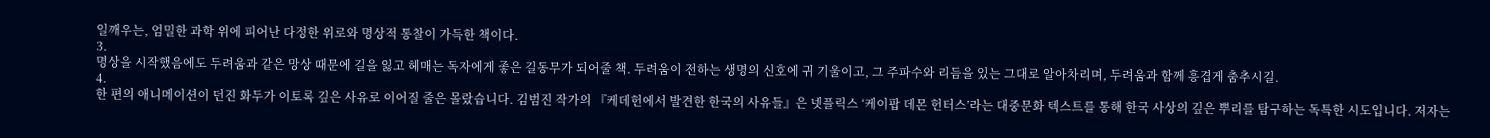일깨우는, 엄밀한 과학 위에 피어난 다정한 위로와 명상적 통찰이 가득한 책이다.
3.
명상을 시작했음에도 두려움과 같은 망상 때문에 길을 잃고 헤매는 독자에게 좋은 길동무가 되어줄 책. 두려움이 전하는 생명의 신호에 귀 기울이고, 그 주파수와 리듬을 있는 그대로 알아차리며, 두려움과 함께 흥겹게 춤추시길.
4.
한 편의 애니메이션이 던진 화두가 이토록 깊은 사유로 이어질 줄은 몰랐습니다. 김범진 작가의 『케데헌에서 발견한 한국의 사유들』은 넷플릭스 ‘케이팝 데몬 헌터스’라는 대중문화 텍스트를 통해 한국 사상의 깊은 뿌리를 탐구하는 독특한 시도입니다. 저자는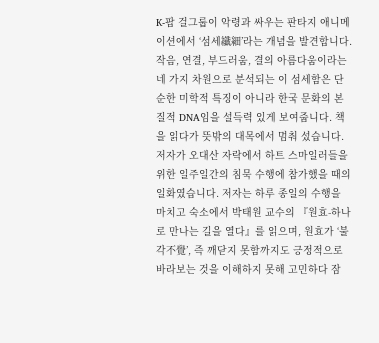K-팝 걸그룹이 악령과 싸우는 판타지 애니메이션에서 ‘섬세纖細’라는 개념을 발견합니다. 작음, 연결, 부드러움, 결의 아름다움이라는 네 가지 차원으로 분석되는 이 섬세함은 단순한 미학적 특징이 아니라 한국 문화의 본질적 DNA임을 설득력 있게 보여줍니다. 책을 읽다가 뜻밖의 대목에서 멈춰 섰습니다. 저자가 오대산 자락에서 하트 스마일러들을 위한 일주일간의 침묵 수행에 참가했을 때의 일화였습니다. 저자는 하루 종일의 수행을 마치고 숙소에서 박태원 교수의 『원효-하나로 만나는 길을 열다』를 읽으며, 원효가 ‘불각不覺’, 즉 깨닫지 못함까지도 긍정적으로 바라보는 것을 이해하지 못해 고민하다 잠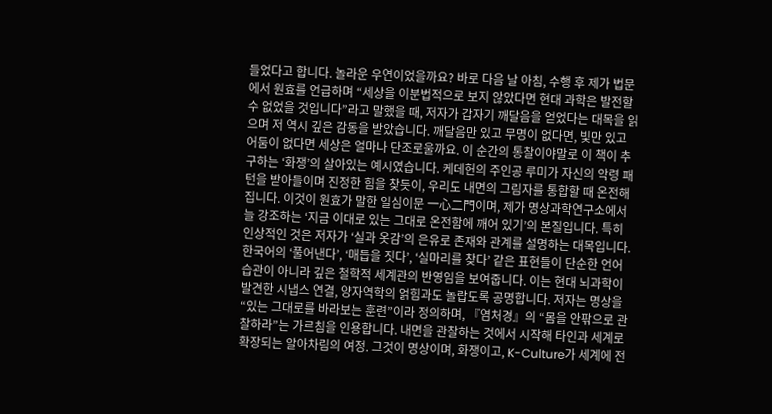들었다고 합니다. 놀라운 우연이었을까요? 바로 다음 날 아침, 수행 후 제가 법문에서 원효를 언급하며 “세상을 이분법적으로 보지 않았다면 현대 과학은 발전할 수 없었을 것입니다”라고 말했을 때, 저자가 갑자기 깨달음을 얻었다는 대목을 읽으며 저 역시 깊은 감동을 받았습니다. 깨달음만 있고 무명이 없다면, 빛만 있고 어둠이 없다면 세상은 얼마나 단조로울까요. 이 순간의 통찰이야말로 이 책이 추구하는 ‘화쟁’의 살아있는 예시였습니다. 케데헌의 주인공 루미가 자신의 악령 패턴을 받아들이며 진정한 힘을 찾듯이, 우리도 내면의 그림자를 통합할 때 온전해집니다. 이것이 원효가 말한 일심이문 一心二門이며, 제가 명상과학연구소에서 늘 강조하는 ‘지금 이대로 있는 그대로 온전함에 깨어 있기’의 본질입니다. 특히 인상적인 것은 저자가 ‘실과 옷감’의 은유로 존재와 관계를 설명하는 대목입니다. 한국어의 ‘풀어낸다’, ‘매듭을 짓다’, ‘실마리를 찾다’ 같은 표현들이 단순한 언어 습관이 아니라 깊은 철학적 세계관의 반영임을 보여줍니다. 이는 현대 뇌과학이 발견한 시냅스 연결, 양자역학의 얽힘과도 놀랍도록 공명합니다. 저자는 명상을 “있는 그대로를 바라보는 훈련”이라 정의하며, 『염처경』의 “몸을 안팎으로 관찰하라”는 가르침을 인용합니다. 내면을 관찰하는 것에서 시작해 타인과 세계로 확장되는 알아차림의 여정. 그것이 명상이며, 화쟁이고, K-Culture가 세계에 전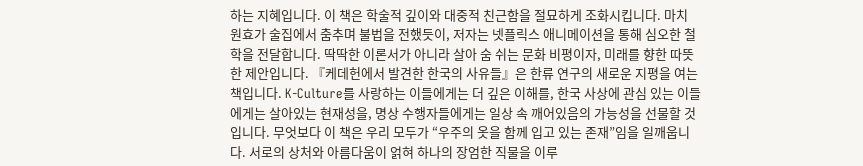하는 지혜입니다. 이 책은 학술적 깊이와 대중적 친근함을 절묘하게 조화시킵니다. 마치 원효가 술집에서 춤추며 불법을 전했듯이, 저자는 넷플릭스 애니메이션을 통해 심오한 철학을 전달합니다. 딱딱한 이론서가 아니라 살아 숨 쉬는 문화 비평이자, 미래를 향한 따뜻한 제안입니다. 『케데헌에서 발견한 한국의 사유들』은 한류 연구의 새로운 지평을 여는 책입니다. K-Culture를 사랑하는 이들에게는 더 깊은 이해를, 한국 사상에 관심 있는 이들에게는 살아있는 현재성을, 명상 수행자들에게는 일상 속 깨어있음의 가능성을 선물할 것입니다. 무엇보다 이 책은 우리 모두가 “우주의 옷을 함께 입고 있는 존재”임을 일깨웁니다. 서로의 상처와 아름다움이 얽혀 하나의 장엄한 직물을 이루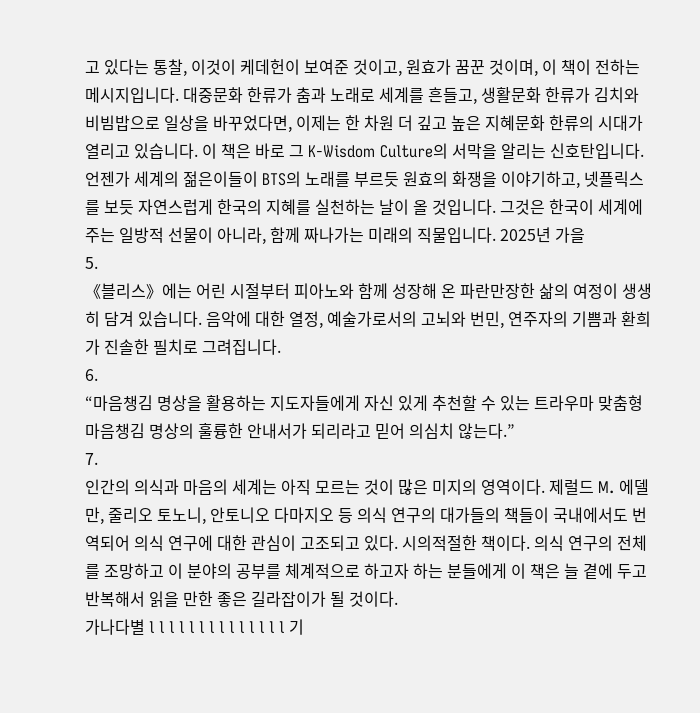고 있다는 통찰, 이것이 케데헌이 보여준 것이고, 원효가 꿈꾼 것이며, 이 책이 전하는 메시지입니다. 대중문화 한류가 춤과 노래로 세계를 흔들고, 생활문화 한류가 김치와 비빔밥으로 일상을 바꾸었다면, 이제는 한 차원 더 깊고 높은 지혜문화 한류의 시대가 열리고 있습니다. 이 책은 바로 그 K-Wisdom Culture의 서막을 알리는 신호탄입니다. 언젠가 세계의 젊은이들이 BTS의 노래를 부르듯 원효의 화쟁을 이야기하고, 넷플릭스를 보듯 자연스럽게 한국의 지혜를 실천하는 날이 올 것입니다. 그것은 한국이 세계에 주는 일방적 선물이 아니라, 함께 짜나가는 미래의 직물입니다. 2025년 가을
5.
《블리스》에는 어린 시절부터 피아노와 함께 성장해 온 파란만장한 삶의 여정이 생생히 담겨 있습니다. 음악에 대한 열정, 예술가로서의 고뇌와 번민, 연주자의 기쁨과 환희가 진솔한 필치로 그려집니다.
6.
“마음챙김 명상을 활용하는 지도자들에게 자신 있게 추천할 수 있는 트라우마 맞춤형 마음챙김 명상의 훌륭한 안내서가 되리라고 믿어 의심치 않는다.”
7.
인간의 의식과 마음의 세계는 아직 모르는 것이 많은 미지의 영역이다. 제럴드 M. 에델만, 줄리오 토노니, 안토니오 다마지오 등 의식 연구의 대가들의 책들이 국내에서도 번역되어 의식 연구에 대한 관심이 고조되고 있다. 시의적절한 책이다. 의식 연구의 전체를 조망하고 이 분야의 공부를 체계적으로 하고자 하는 분들에게 이 책은 늘 곁에 두고 반복해서 읽을 만한 좋은 길라잡이가 될 것이다.
가나다별 l l l l l l l l l l l l l l 기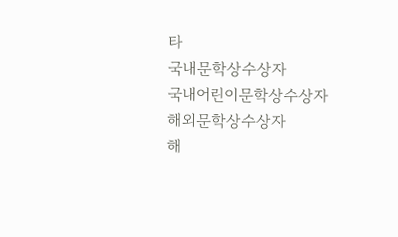타
국내문학상수상자
국내어린이문학상수상자
해외문학상수상자
해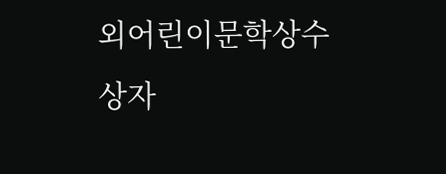외어린이문학상수상자